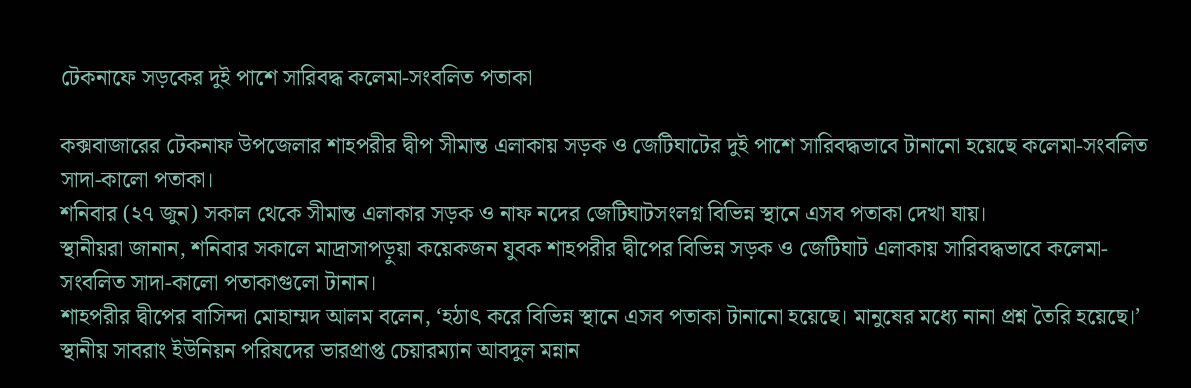টেকনাফে সড়কের দুই পাশে সারিবদ্ধ কলেমা-সংবলিত পতাকা

কক্সবাজারের টেকনাফ উপজেলার শাহপরীর দ্বীপ সীমান্ত এলাকায় সড়ক ও জেটিঘাটের দুই পাশে সারিবদ্ধভাবে টানানো হয়েছে কলেমা-সংবলিত সাদা-কালো পতাকা।
শনিবার (২৭ জুন) সকাল থেকে সীমান্ত এলাকার সড়ক ও নাফ নদের জেটিঘাটসংলগ্ন বিভিন্ন স্থানে এসব পতাকা দেখা যায়।
স্থানীয়রা জানান, শনিবার সকালে মাদ্রাসাপড়ুয়া কয়েকজন যুবক শাহপরীর দ্বীপের বিভিন্ন সড়ক ও জেটিঘাট এলাকায় সারিবদ্ধভাবে কলেমা-সংবলিত সাদা-কালো পতাকাগুলো টানান।
শাহপরীর দ্বীপের বাসিন্দা মোহাম্মদ আলম বলেন, ‘হঠাৎ করে বিভিন্ন স্থানে এসব পতাকা টানানো হয়েছে। মানুষের মধ্যে নানা প্রশ্ন তৈরি হয়েছে।’
স্থানীয় সাবরাং ইউনিয়ন পরিষদের ভারপ্রাপ্ত চেয়ারম্যান আবদুল মন্নান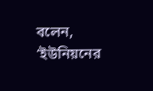বলেন, ‘ইউনিয়নের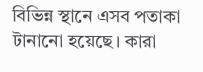বিভিন্ন স্থানে এসব পতাকা টানানো হয়েছে। কারা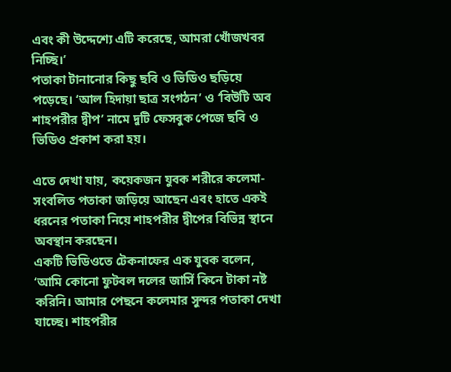এবং কী উদ্দেশ্যে এটি করেছে, আমরা খোঁজখবর নিচ্ছি।’
পতাকা টানানোর কিছু ছবি ও ভিডিও ছড়িয়ে পড়েছে। ‘আল হিদায়া ছাত্র সংগঠন’ ও ‘বিউটি অব শাহপরীর দ্বীপ’ নামে দুটি ফেসবুক পেজে ছবি ও ভিডিও প্রকাশ করা হয়।

এতে দেখা যায়, কয়েকজন যুবক শরীরে কলেমা-সংবলিত পতাকা জড়িয়ে আছেন এবং হাতে একই ধরনের পতাকা নিয়ে শাহপরীর দ্বীপের বিভিন্ন স্থানে অবস্থান করছেন।
একটি ভিডিওতে টেকনাফের এক যুবক বলেন, ‘আমি কোনো ফুটবল দলের জার্সি কিনে টাকা নষ্ট করিনি। আমার পেছনে কলেমার সুন্দর পতাকা দেখা যাচ্ছে। শাহপরীর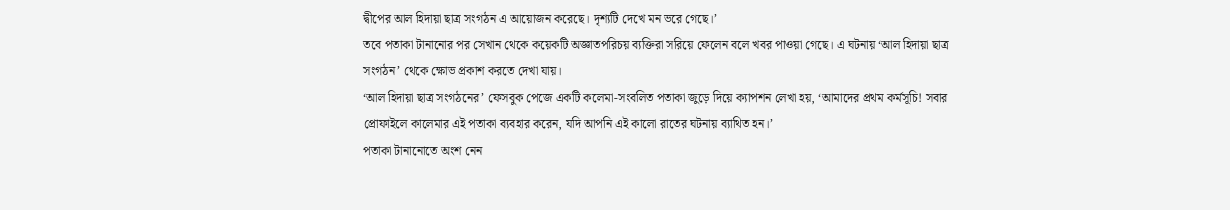দ্বীপের আল হিদায়া ছাত্র সংগঠন এ আয়োজন করেছে। দৃশ্যটি দেখে মন ভরে গেছে।’
তবে পতাকা টানানোর পর সেখান থেকে কয়েকটি অজ্ঞাতপরিচয় ব্যক্তিরা সরিয়ে ফেলেন বলে খবর পাওয়া গেছে। এ ঘটনায় ‘আল হিদায়া ছাত্র সংগঠন’ থেকে ক্ষোভ প্রকাশ করতে দেখা যায়।
‘আল হিদায়া ছাত্র সংগঠনের’ ফেসবুক পেজে একটি কলেমা-সংবলিত পতাকা জুড়ে দিয়ে ক্যাপশন লেখা হয়, ‘আমাদের প্রথম কর্মসূচি! সবার প্রোফাইলে কালেমার এই পতাকা ব্যবহার করেন, যদি আপনি এই কালো রাতের ঘটনায় ব্যাথিত হন।’
পতাকা টানানোতে অংশ নেন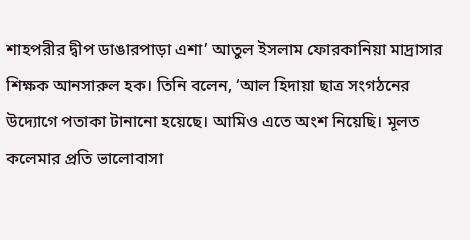শাহপরীর দ্বীপ ডাঙারপাড়া এশা’ আতুল ইসলাম ফোরকানিয়া মাদ্রাসার শিক্ষক আনসারুল হক। তিনি বলেন, ‘আল হিদায়া ছাত্র সংগঠনের উদ্যোগে পতাকা টানানো হয়েছে। আমিও এতে অংশ নিয়েছি। মূলত কলেমার প্রতি ভালোবাসা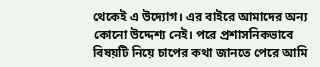থেকেই এ উদ্যোগ। এর বাইরে আমাদের অন্য কোনো উদ্দেশ্য নেই। পরে প্রশাসনিকভাবে বিষয়টি নিয়ে চাপের কথা জানতে পেরে আমি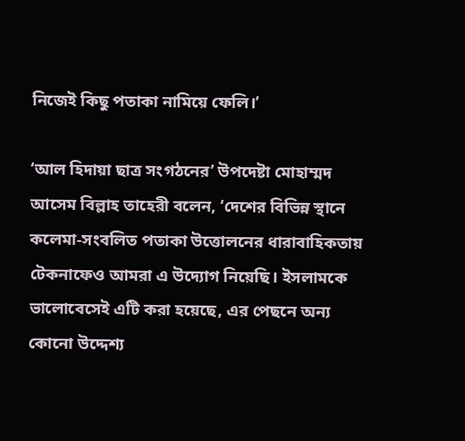নিজেই কিছু পতাকা নামিয়ে ফেলি।’

‘আল হিদায়া ছাত্র সংগঠনের’ উপদেষ্টা মোহাম্মদ আসেম বিল্লাহ তাহেরী বলেন, ‘দেশের বিভিন্ন স্থানে কলেমা-সংবলিত পতাকা উত্তোলনের ধারাবাহিকতায় টেকনাফেও আমরা এ উদ্যোগ নিয়েছি। ইসলামকে ভালোবেসেই এটি করা হয়েছে, এর পেছনে অন্য কোনো উদ্দেশ্য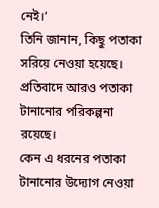নেই।’
তিনি জানান, কিছু পতাকা সরিয়ে নেওয়া হয়েছে। প্রতিবাদে আরও পতাকা টানানোর পরিকল্পনা রয়েছে।
কেন এ ধরনের পতাকা টানানোর উদ্যোগ নেওয়া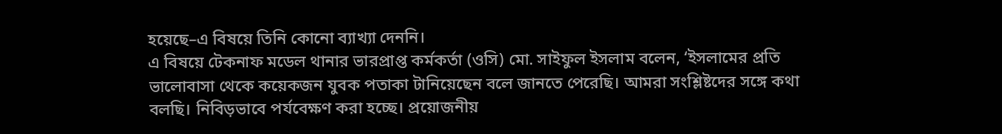হয়েছে–এ বিষয়ে তিনি কোনো ব্যাখ্যা দেননি।
এ বিষয়ে টেকনাফ মডেল থানার ভারপ্রাপ্ত কর্মকর্তা (ওসি) মো. সাইফুল ইসলাম বলেন, ‘ইসলামের প্রতি ভালোবাসা থেকে কয়েকজন যুবক পতাকা টানিয়েছেন বলে জানতে পেরেছি। আমরা সংশ্লিষ্টদের সঙ্গে কথা বলছি। নিবিড়ভাবে পর্যবেক্ষণ করা হচ্ছে। প্রয়োজনীয়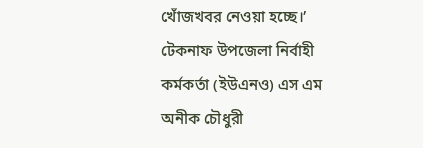খোঁজখবর নেওয়া হচ্ছে।’
টেকনাফ উপজেলা নির্বাহী কর্মকর্তা (ইউএনও) এস এম অনীক চৌধুরী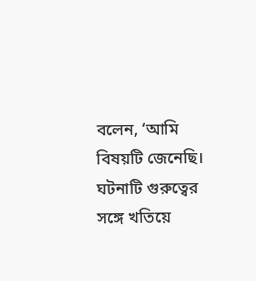বলেন, ‘আমি বিষয়টি জেনেছি। ঘটনাটি গুরুত্বের সঙ্গে খতিয়ে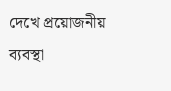দেখে প্রয়োজনীয় ব্যবস্থা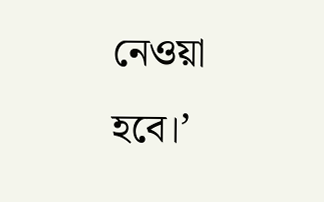নেওয়া হবে।’